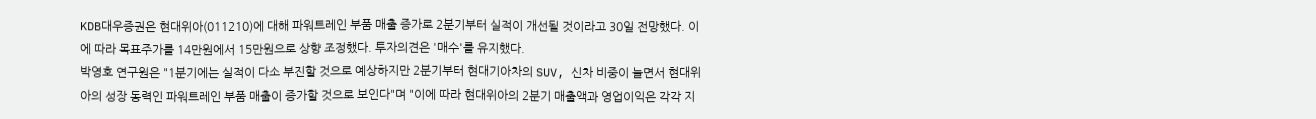KDB대우증권은 현대위아(011210)에 대해 파워트레인 부품 매출 증가로 2분기부터 실적이 개선될 것이라고 30일 전망했다. 이에 따라 목표주가를 14만원에서 15만원으로 상향 조정했다. 투자의견은 '매수'를 유지했다.
박영호 연구원은 "1분기에는 실적이 다소 부진할 것으로 예상하지만 2분기부터 현대기아차의 SUV, 신차 비중이 늘면서 현대위아의 성장 동력인 파워트레인 부품 매출이 증가할 것으로 보인다"며 "이에 따라 현대위아의 2분기 매출액과 영업이익은 각각 지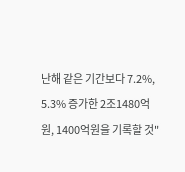난해 같은 기간보다 7.2%, 5.3% 증가한 2조1480억원, 1400억원을 기록할 것"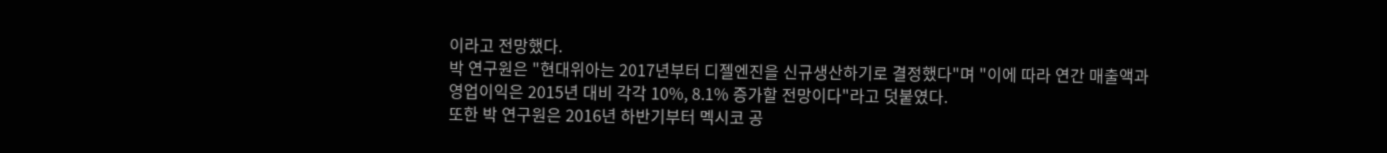이라고 전망했다.
박 연구원은 "현대위아는 2017년부터 디젤엔진을 신규생산하기로 결정했다"며 "이에 따라 연간 매출액과 영업이익은 2015년 대비 각각 10%, 8.1% 증가할 전망이다"라고 덧붙였다.
또한 박 연구원은 2016년 하반기부터 멕시코 공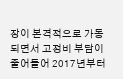장이 본격적으로 가동되면서 고정비 부담이 줄어들어 2017년부터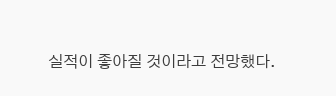실적이 좋아질 것이라고 전망했다.